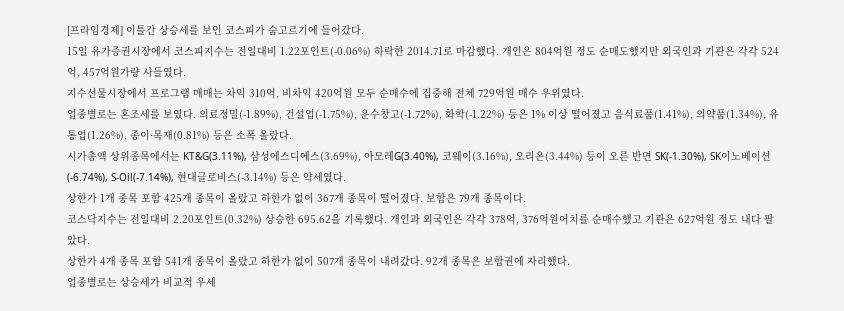[프라임경제] 이틀간 상승세를 보인 코스피가 숨고르기에 들어갔다.
15일 유가증권시장에서 코스피지수는 전일대비 1.22포인트(-0.06%) 하락한 2014.71로 마감했다. 개인은 804억원 정도 순매도했지만 외국인과 기관은 각각 524억, 457억원가량 사들였다.
지수선물시장에서 프로그램 매매는 차익 310억, 비차익 420억원 모두 순매수에 집중해 전체 729억원 매수 우위였다.
업종별로는 혼조세를 보였다. 의료정밀(-1.89%), 건설업(-1.75%), 운수창고(-1.72%), 화학(-1.22%) 등은 1% 이상 떨어졌고 음식료품(1.41%), 의약품(1.34%), 유통업(1.26%), 종이·목재(0.81%) 등은 소폭 올랐다.
시가총액 상위종목에서는 KT&G(3.11%), 삼성에스디에스(3.69%), 아모레G(3.40%), 코웨이(3.16%), 오리온(3.44%) 등이 오른 반면 SK(-1.30%), SK이노베이션(-6.74%), S-Oil(-7.14%), 현대글로비스(-3.14%) 등은 약세였다.
상한가 1개 종목 포함 425개 종목이 올랐고 하한가 없이 367개 종목이 떨어졌다. 보합은 79개 종목이다.
코스닥지수는 전일대비 2.20포인트(0.32%) 상승한 695.62을 기록했다. 개인과 외국인은 각각 378억, 376억원어치를 순매수했고 기관은 627억원 정도 내다 팔았다.
상한가 4개 종목 포함 541개 종목이 올랐고 하한가 없이 507개 종목이 내려갔다. 92개 종목은 보합권에 자리했다.
업종별로는 상승세가 비교적 우세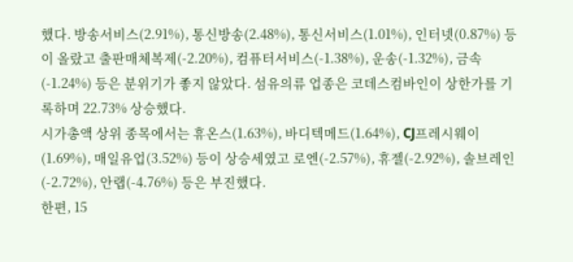했다. 방송서비스(2.91%), 통신방송(2.48%), 통신서비스(1.01%), 인터넷(0.87%) 등이 올랐고 출판매체복제(-2.20%), 컴퓨터서비스(-1.38%), 운송(-1.32%), 금속(-1.24%) 등은 분위기가 좋지 않았다. 섬유의류 업종은 코데스컴바인이 상한가를 기록하며 22.73% 상승했다.
시가총액 상위 종목에서는 휴온스(1.63%), 바디텍메드(1.64%), CJ프레시웨이(1.69%), 매일유업(3.52%) 등이 상승세였고 로엔(-2.57%), 휴젤(-2.92%), 솔브레인(-2.72%), 안랩(-4.76%) 등은 부진했다.
한편, 15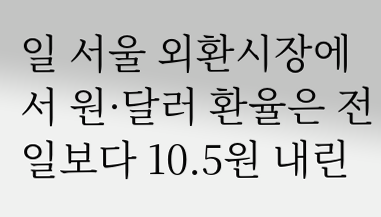일 서울 외환시장에서 원·달러 환율은 전일보다 10.5원 내린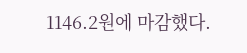1146.2원에 마감했다.